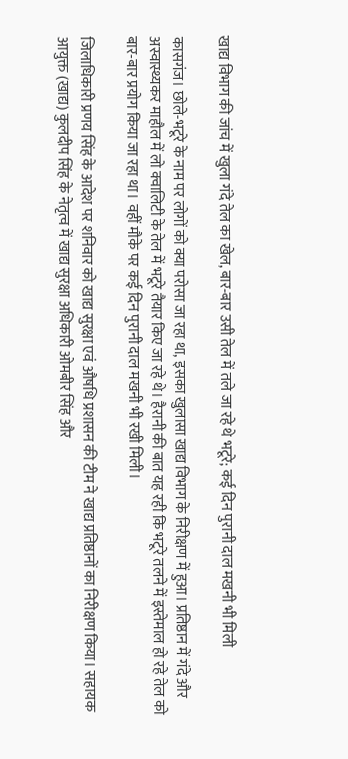खाद्य विभाग की जांच में खुला गंदे तेल का खेल, बार-बार उसी तेल में तले जा रहे थे भटूरे; कई दिन पुरानी दाल मखनी भी मिली

कासगंज। छोले-भटूरे के नाम पर लोगों को क्या परोसा जा रहा था, इसका खुलासा खाद्य विभाग के निरीक्षण में हुआ। प्रतिष्ठान में गंदे और अस्वास्थ्यकर माहौल में लो क्वालिटी के तेल में भटूरे तैयार किए जा रहे थे। हैरानी की बात यह रही कि भटूरे तलने में इस्तेमाल हो रहे तेल को बार-बार प्रयोग किया जा रहा था। वहीं मौके पर कई दिन पुरानी दाल मखनी भी रखी मिली।

जिलाधिकारी प्रणय सिंह के आदेश पर शनिवार को खाद्य सुरक्षा एवं औषधि प्रशासन की टीम ने खाद्य प्रतिष्ठानों का निरीक्षण किया। सहायक आयुक्त (खाद्य) कुलदीप सिंह के नेतृत्व में खाद्य सुरक्षा अधिकारी ओमबीर सिंह और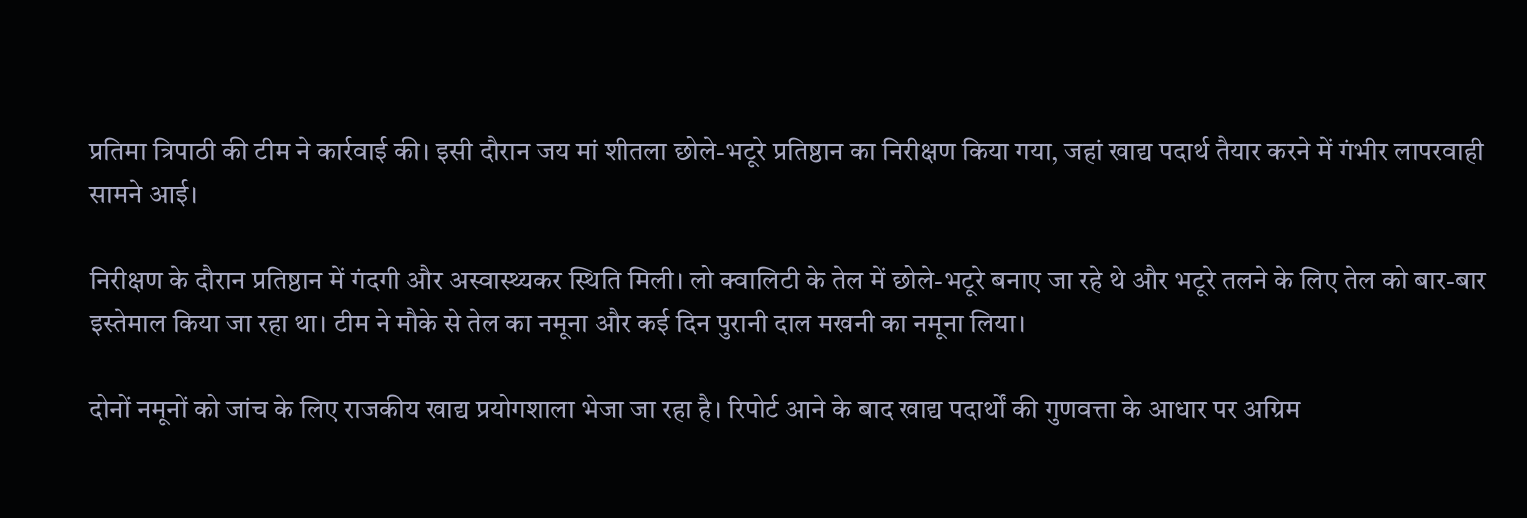प्रतिमा त्रिपाठी की टीम ने कार्रवाई की। इसी दौरान जय मां शीतला छोले-भटूरे प्रतिष्ठान का निरीक्षण किया गया, जहां खाद्य पदार्थ तैयार करने में गंभीर लापरवाही सामने आई।

निरीक्षण के दौरान प्रतिष्ठान में गंदगी और अस्वास्थ्यकर स्थिति मिली। लो क्वालिटी के तेल में छोले-भटूरे बनाए जा रहे थे और भटूरे तलने के लिए तेल को बार-बार इस्तेमाल किया जा रहा था। टीम ने मौके से तेल का नमूना और कई दिन पुरानी दाल मखनी का नमूना लिया।

दोनों नमूनों को जांच के लिए राजकीय खाद्य प्रयोगशाला भेजा जा रहा है। रिपोर्ट आने के बाद खाद्य पदार्थों की गुणवत्ता के आधार पर अग्रिम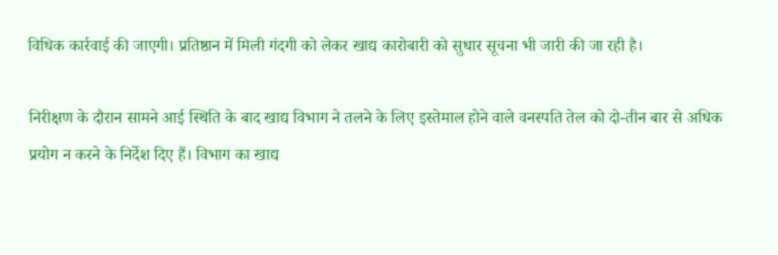विधिक कार्रवाई की जाएगी। प्रतिष्ठान में मिली गंदगी को लेकर खाद्य कारोबारी को सुधार सूचना भी जारी की जा रही है।

निरीक्षण के दौरान सामने आई स्थिति के बाद खाद्य विभाग ने तलने के लिए इस्तेमाल होने वाले वनस्पति तेल को दो-तीन बार से अधिक प्रयोग न करने के निर्देश दिए हैं। विभाग का खाद्य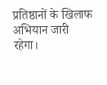प्रतिष्ठानों के खिलाफ अभियान जारी रहेगा।